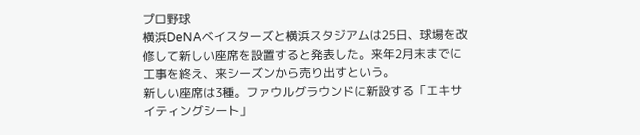プロ野球
横浜DeNAベイスターズと横浜スタジアムは25日、球場を改修して新しい座席を設置すると発表した。来年2月末までに工事を終え、来シーズンから売り出すという。
新しい座席は3種。ファウルグラウンドに新設する「エキサイティングシート」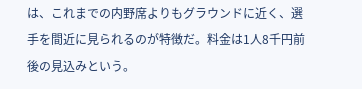は、これまでの内野席よりもグラウンドに近く、選手を間近に見られるのが特徴だ。料金は1人8千円前後の見込みという。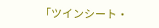「ツインシート・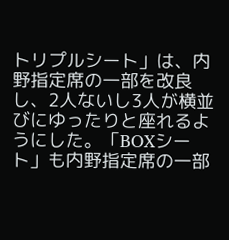トリプルシート」は、内野指定席の一部を改良し、2人ないし3人が横並びにゆったりと座れるようにした。「BOXシート」も内野指定席の一部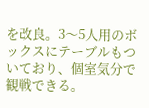を改良。3〜5人用のボックスにテーブルもついており、個室気分で観戦できる。